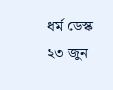ধর্ম ডেস্ক
২৩ জুন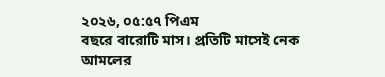২০২৬, ০৫:৫৭ পিএম
বছরে বারোটি মাস। প্রতিটি মাসেই নেক আমলের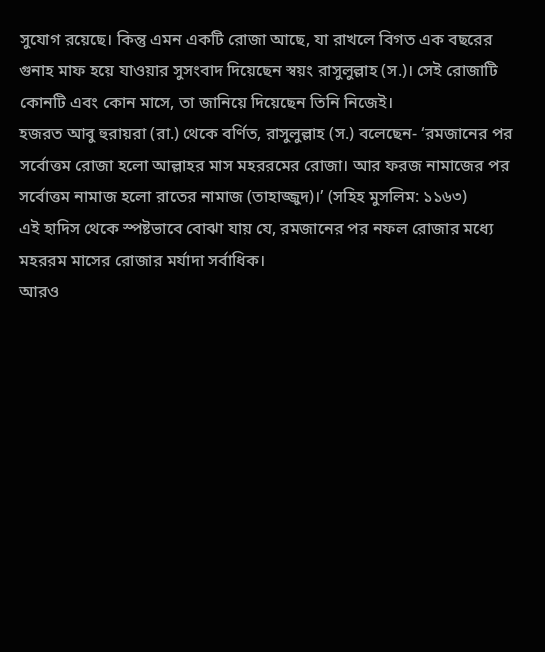সুযোগ রয়েছে। কিন্তু এমন একটি রোজা আছে, যা রাখলে বিগত এক বছরের গুনাহ মাফ হয়ে যাওয়ার সুসংবাদ দিয়েছেন স্বয়ং রাসুলুল্লাহ (স.)। সেই রোজাটি কোনটি এবং কোন মাসে, তা জানিয়ে দিয়েছেন তিনি নিজেই।
হজরত আবু হুরায়রা (রা.) থেকে বর্ণিত, রাসুলুল্লাহ (স.) বলেছেন- ‘রমজানের পর সর্বোত্তম রোজা হলো আল্লাহর মাস মহররমের রোজা। আর ফরজ নামাজের পর সর্বোত্তম নামাজ হলো রাতের নামাজ (তাহাজ্জুদ)।’ (সহিহ মুসলিম: ১১৬৩)
এই হাদিস থেকে স্পষ্টভাবে বোঝা যায় যে, রমজানের পর নফল রোজার মধ্যে মহররম মাসের রোজার মর্যাদা সর্বাধিক।
আরও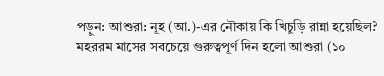পড়ুন: আশুরা: নূহ (আ.)-এর নৌকায় কি খিচুড়ি রান্না হয়েছিল?
মহররম মাসের সবচেয়ে গুরুত্বপূর্ণ দিন হলো আশুরা (১০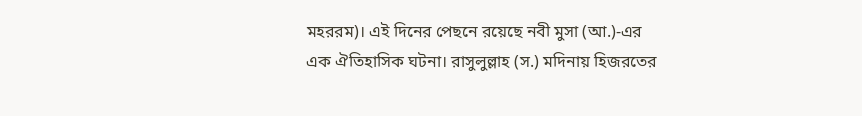মহররম)। এই দিনের পেছনে রয়েছে নবী মুসা (আ.)-এর এক ঐতিহাসিক ঘটনা। রাসুলুল্লাহ (স.) মদিনায় হিজরতের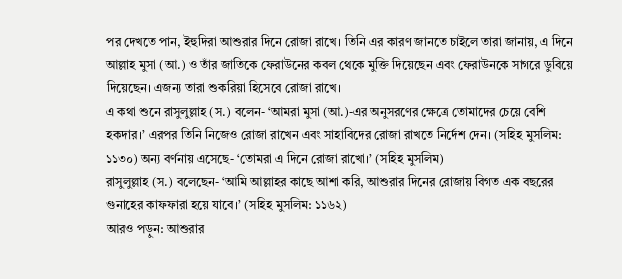পর দেখতে পান, ইহুদিরা আশুরার দিনে রোজা রাখে। তিনি এর কারণ জানতে চাইলে তারা জানায়, এ দিনে আল্লাহ মুসা (আ.) ও তাঁর জাতিকে ফেরাউনের কবল থেকে মুক্তি দিয়েছেন এবং ফেরাউনকে সাগরে ডুবিয়ে দিয়েছেন। এজন্য তারা শুকরিয়া হিসেবে রোজা রাখে।
এ কথা শুনে রাসুলুল্লাহ (স.) বলেন- ‘আমরা মুসা (আ.)-এর অনুসরণের ক্ষেত্রে তোমাদের চেয়ে বেশি হকদার।’ এরপর তিনি নিজেও রোজা রাখেন এবং সাহাবিদের রোজা রাখতে নির্দেশ দেন। (সহিহ মুসলিম: ১১৩০) অন্য বর্ণনায় এসেছে- ‘তোমরা এ দিনে রোজা রাখো।’ (সহিহ মুসলিম)
রাসুলুল্লাহ (স.) বলেছেন- ‘আমি আল্লাহর কাছে আশা করি, আশুরার দিনের রোজায় বিগত এক বছরের গুনাহের কাফফারা হয়ে যাবে।’ (সহিহ মুসলিম: ১১৬২)
আরও পড়ুন: আশুরার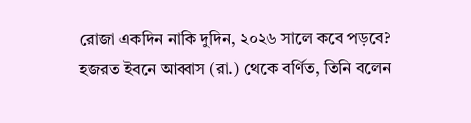রোজা একদিন নাকি দুদিন, ২০২৬ সালে কবে পড়বে?
হজরত ইবনে আব্বাস (রা.) থেকে বর্ণিত, তিনি বলেন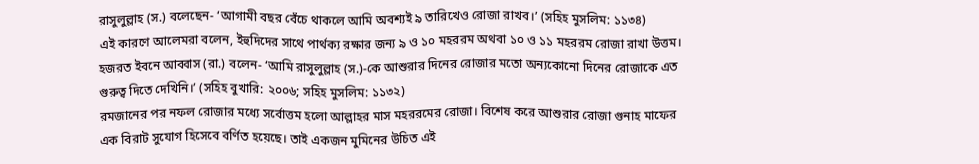রাসুলুল্লাহ (স.) বলেছেন- ‘আগামী বছর বেঁচে থাকলে আমি অবশ্যই ৯ তারিখেও রোজা রাখব।’ (সহিহ মুসলিম: ১১৩৪)
এই কারণে আলেমরা বলেন, ইহুদিদের সাথে পার্থক্য রক্ষার জন্য ৯ ও ১০ মহররম অথবা ১০ ও ১১ মহররম রোজা রাখা উত্তম।
হজরত ইবনে আব্বাস (রা.) বলেন- ‘আমি রাসুলুল্লাহ (স.)-কে আশুরার দিনের রোজার মতো অন্যকোনো দিনের রোজাকে এত গুরুত্ব দিতে দেখিনি।’ (সহিহ বুখারি: ২০০৬; সহিহ মুসলিম: ১১৩২)
রমজানের পর নফল রোজার মধ্যে সর্বোত্তম হলো আল্লাহর মাস মহররমের রোজা। বিশেষ করে আশুরার রোজা গুনাহ মাফের এক বিরাট সুযোগ হিসেবে বর্ণিত হয়েছে। তাই একজন মুমিনের উচিত এই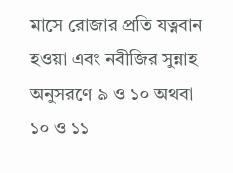মাসে রোজার প্রতি যত্নবান হওয়া এবং নবীজির সুন্নাহ অনুসরণে ৯ ও ১০ অথবা ১০ ও ১১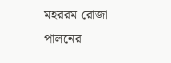মহররম রোজা পালনের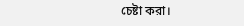চেষ্টা করা।